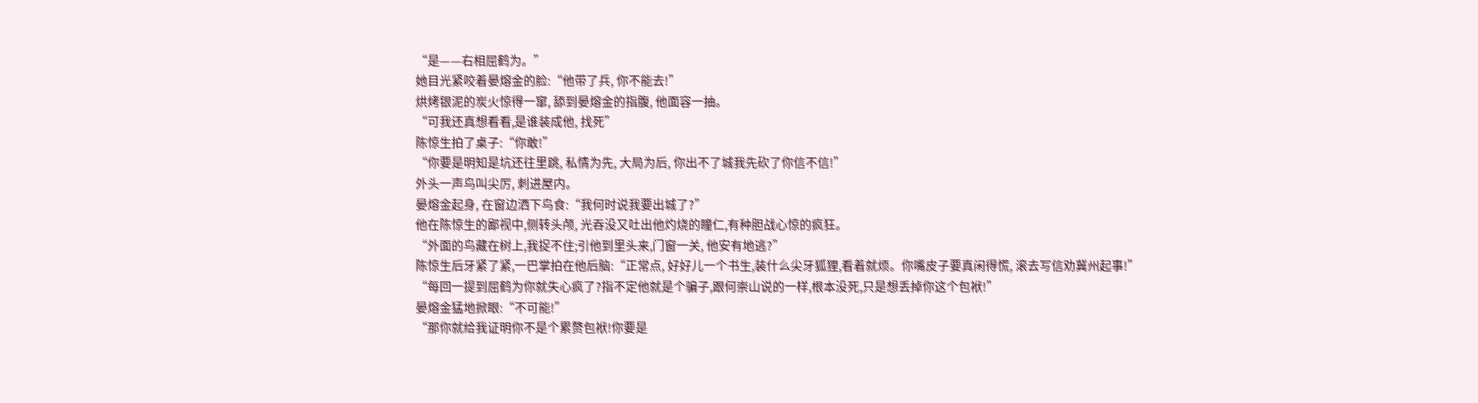“是——右相屈鹤为。”
她目光紧咬着晏熔金的脸:“他带了兵, 你不能去!”
烘烤银泥的炭火惊得一窜, 舔到晏熔金的指腹, 他面容一抽。
“可我还真想看看,是谁装成他, 找死”
陈惊生拍了桌子:“你敢!”
“你要是明知是坑还往里跳, 私情为先, 大局为后, 你出不了城我先砍了你信不信!”
外头一声鸟叫尖厉, 刺进屋内。
晏熔金起身, 在窗边洒下鸟食:“我何时说我要出城了?”
他在陈惊生的鄙视中,侧转头颅, 光吞没又吐出他灼烧的瞳仁,有种胆战心惊的疯狂。
“外面的鸟藏在树上,我捉不住;引他到里头来,门窗一关, 他安有地逃?”
陈惊生后牙紧了紧,一巴掌拍在他后脑:“正常点, 好好儿一个书生,装什么尖牙狐狸,看着就烦。你嘴皮子要真闲得慌, 滚去写信劝冀州起事!”
“每回一提到屈鹤为你就失心疯了?指不定他就是个骗子,跟何崇山说的一样,根本没死,只是想丢掉你这个包袱!”
晏熔金猛地掀眼:“不可能!”
“那你就给我证明你不是个累赘包袱!你要是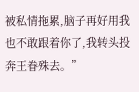被私情拖累,脑子再好用我也不敢跟着你了,我转头投奔王眷殊去。”